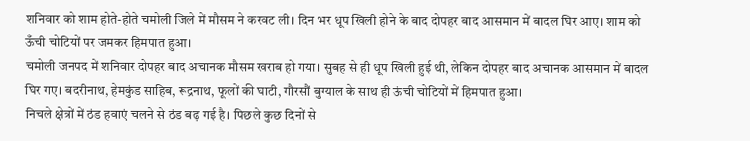शनिवार को शाम होते-होते चमोली जिले में मौसम ने करवट ली। दिन भर धूप खिली होने के बाद दोपहर बाद आसमान में बादल घिर आए। शाम को ऊँची चोटियों पर जमकर हिमपात हुआ।
चमोली जनपद में शनिवार दोपहर बाद अचानक मौसम खराब हो गया। सुबह से ही धूप खिली हुई थी, लेकिन दोपहर बाद अचानक आसमान में बादल घिर गए। बदरीनाथ, हेमकुंड साहिब, रूद्रनाथ, फूलों की घाटी, गौरसौं बुग्याल के साथ ही ऊंची चोटियों में हिमपात हुआ।
निचले क्षेत्रों में ठंड हवाएं चलने से ठंड बढ़ गई है। पिछले कुछ दिनों से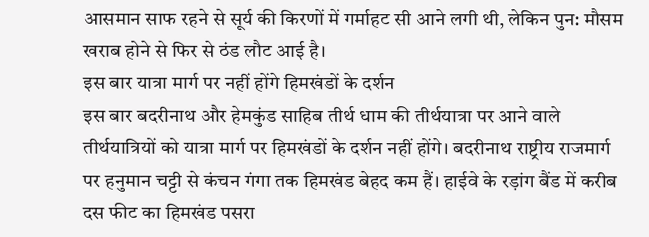आसमान साफ रहने से सूर्य की किरणों में गर्माहट सी आने लगी थी, लेकिन पुन: मौसम खराब होने से फिर से ठंड लौट आई है।
इस बार यात्रा मार्ग पर नहीं होंगे हिमखंडों के दर्शन
इस बार बदरीनाथ और हेमकुंड साहिब तीर्थ धाम की तीर्थयात्रा पर आने वाले तीर्थयात्रियों को यात्रा मार्ग पर हिमखंडों के दर्शन नहीं होंगे। बदरीनाथ राष्ट्रीय राजमार्ग पर हनुमान चट्टी से कंचन गंगा तक हिमखंड बेहद कम हैं। हाईवे के रड़ांग बैंड में करीब दस फीट का हिमखंड पसरा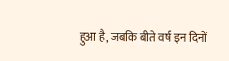हुआ है, जबकि बीते वर्ष इन दिनों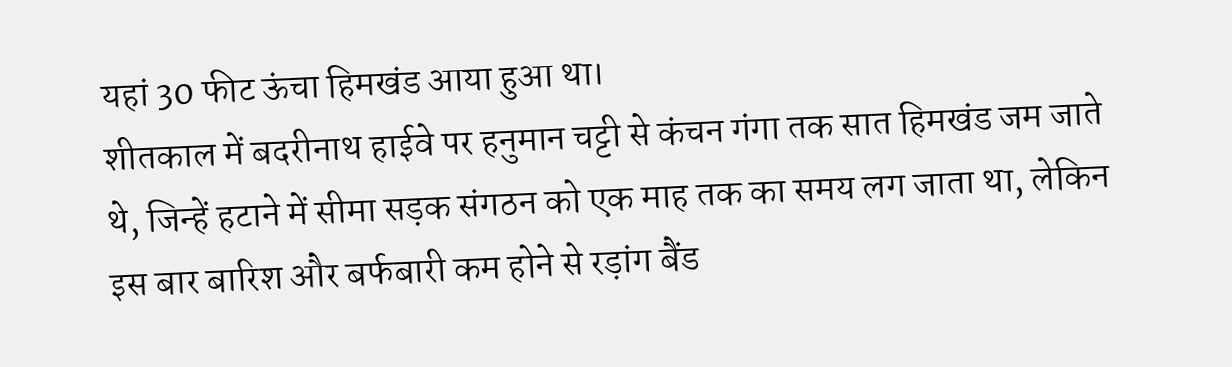यहां 30 फीट ऊंचा हिमखंड आया हुआ था।
शीतकाल में बदरीनाथ हाईवे पर हनुमान चट्टी से कंचन गंगा तक सात हिमखंड जम जाते थे, जिन्हें हटाने में सीमा सड़क संगठन को एक माह तक का समय लग जाता था, लेकिन इस बार बारिश और बर्फबारी कम होने से रड़ांग बैंड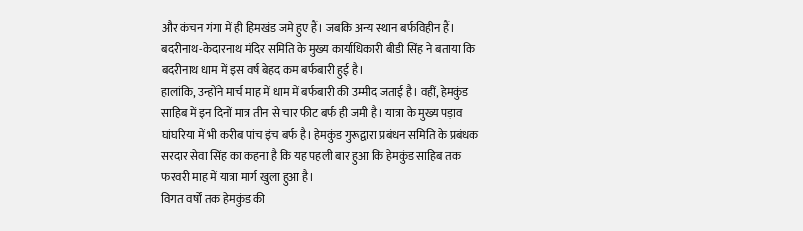और कंचन गंगा में ही हिमखंड जमे हुए हैं। जबकि अन्य स्थान बर्फविहीन हैं। बदरीनाथ-केदारनाथ मंदिर समिति के मुख्य कार्याधिकारी बीडी सिंह ने बताया कि बदरीनाथ धाम में इस वर्ष बेहद कम बर्फबारी हुई है।
हालांकि, उन्होंने मार्च माह में धाम में बर्फबारी की उम्मीद जताई है। वहीं, हेमकुंड साहिब में इन दिनों मात्र तीन से चार फीट बर्फ ही जमी है। यात्रा के मुख्य पड़ाव घांघरिया में भी करीब पांच इंच बर्फ है। हेमकुंड गुरूद्वारा प्रबंधन समिति के प्रबंधक सरदार सेवा सिंह का कहना है कि यह पहली बार हुआ कि हेमकुंड साहिब तक फरवरी माह में यात्रा मार्ग खुला हुआ है।
विगत वर्षों तक हेमकुंड की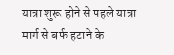यात्रा शुरू होने से पहले यात्रा मार्ग से बर्फ हटाने के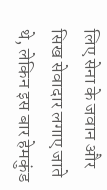लिए सेना के जवान और सिख सेवादार लगाए जाते थे, लेकिन इस बार हेमकुंड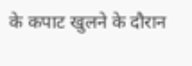के कपाट खुलने के दौरान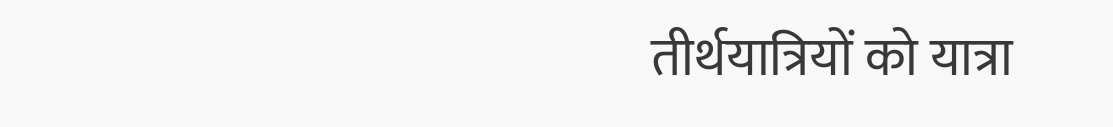तीर्थयात्रियों को यात्रा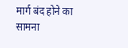मार्ग बंद होने का सामना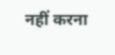नहीं करना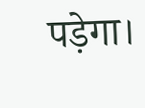पड़ेगा।